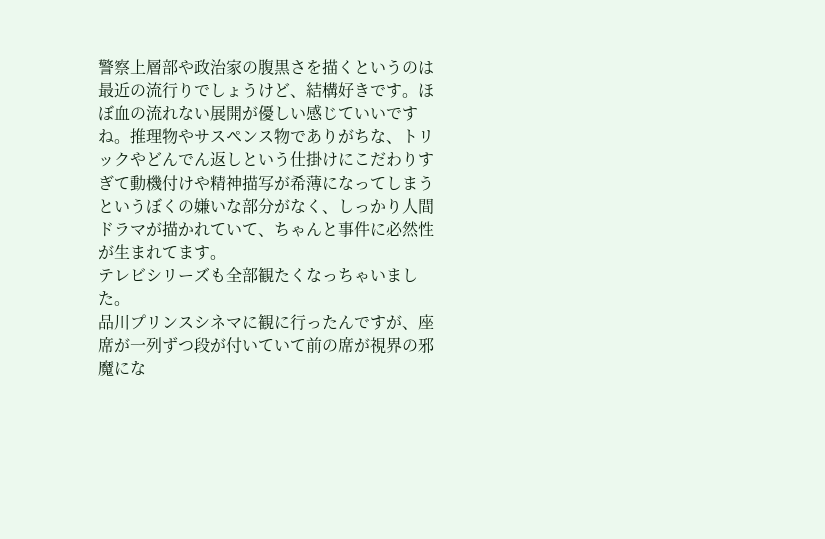警察上層部や政治家の腹黒さを描くというのは最近の流行りでしょうけど、結構好きです。ほぼ血の流れない展開が優しい感じていいですね。推理物やサスペンス物でありがちな、トリックやどんでん返しという仕掛けにこだわりすぎて動機付けや精神描写が希薄になってしまうというぼくの嫌いな部分がなく、しっかり人間ドラマが描かれていて、ちゃんと事件に必然性が生まれてます。
テレビシリーズも全部観たくなっちゃいました。
品川プリンスシネマに観に行ったんですが、座席が一列ずつ段が付いていて前の席が視界の邪魔にな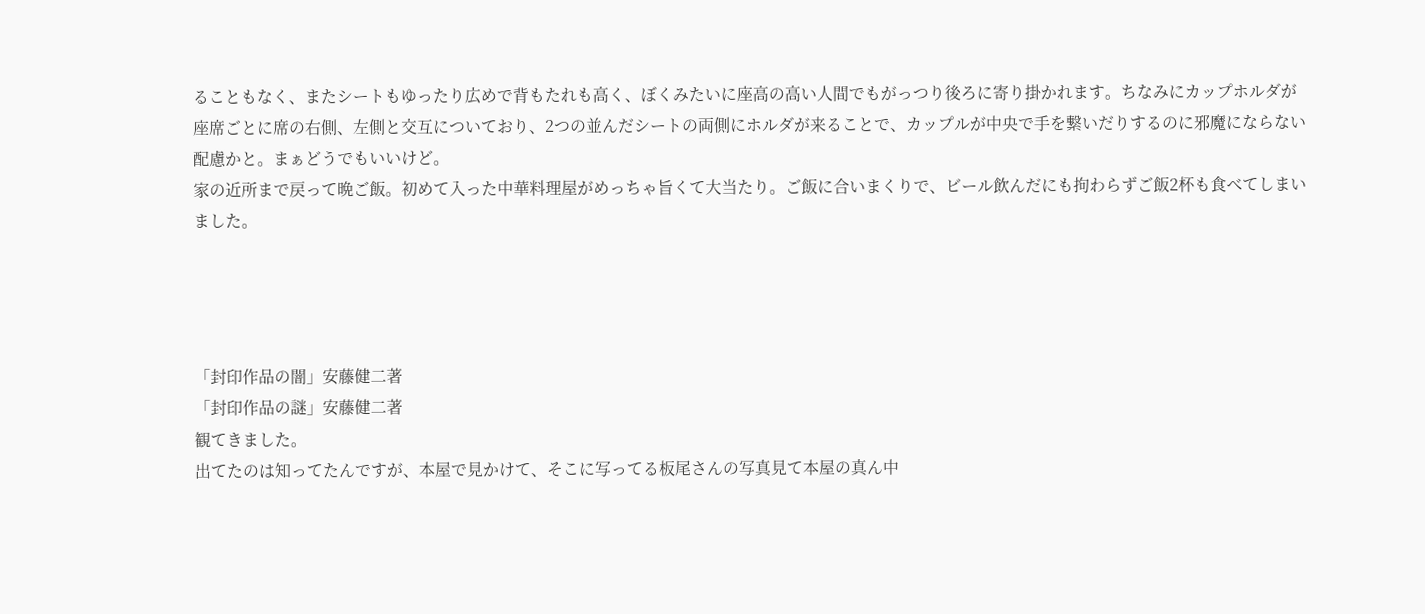ることもなく、またシートもゆったり広めで背もたれも高く、ぼくみたいに座高の高い人間でもがっつり後ろに寄り掛かれます。ちなみにカップホルダが座席ごとに席の右側、左側と交互についており、2つの並んだシートの両側にホルダが来ることで、カップルが中央で手を繋いだりするのに邪魔にならない配慮かと。まぁどうでもいいけど。
家の近所まで戻って晩ご飯。初めて入った中華料理屋がめっちゃ旨くて大当たり。ご飯に合いまくりで、ビール飲んだにも拘わらずご飯2杯も食べてしまいました。




「封印作品の闇」安藤健二著
「封印作品の謎」安藤健二著
観てきました。
出てたのは知ってたんですが、本屋で見かけて、そこに写ってる板尾さんの写真見て本屋の真ん中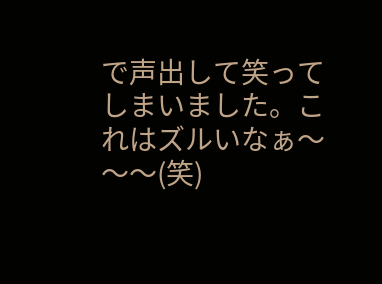で声出して笑ってしまいました。これはズルいなぁ〜〜〜(笑)